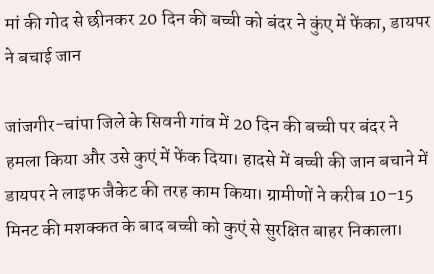मां की गोद से छीनकर 20 दिन की बच्ची को बंदर ने कुंए में फेंका, डायपर ने बचाई जान

जांजगीर-चांपा जिले के सिवनी गांव में 20 दिन की बच्ची पर बंदर ने हमला किया और उसे कुएं में फेंक दिया। हादसे में बच्ची की जान बचाने में डायपर ने लाइफ जैकेट की तरह काम किया। ग्रामीणों ने करीब 10–15 मिनट की मशक्कत के बाद बच्ची को कुएं से सुरक्षित बाहर निकाला।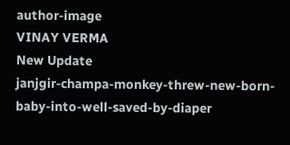author-image
VINAY VERMA
New Update
janjgir-champa-monkey-threw-new-born-baby-into-well-saved-by-diaper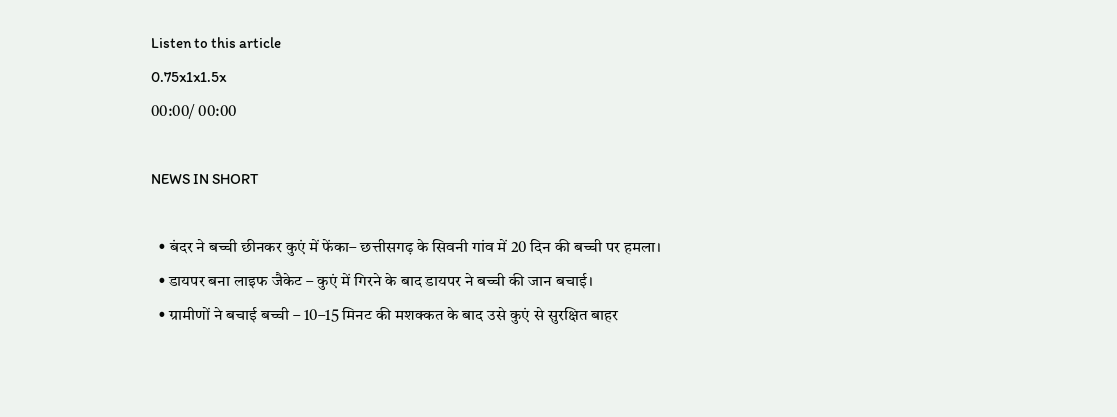Listen to this article
0.75x1x1.5x
00:00/ 00:00

NEWS IN SHORT

  • बंदर ने बच्ची छीनकर कुएं में फेंका– छत्तीसगढ़ के सिवनी गांव में 20 दिन की बच्ची पर हमला।
  • डायपर बना लाइफ जैकेट – कुएं में गिरने के बाद डायपर ने बच्ची की जान बचाई।
  • ग्रामीणों ने बचाई बच्ची – 10–15 मिनट की मशक्कत के बाद उसे कुएं से सुरक्षित बाहर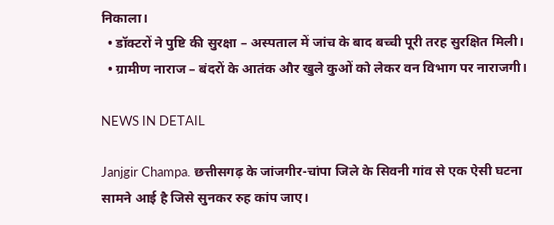निकाला।
  • डॉक्टरों ने पुष्टि की सुरक्षा – अस्पताल में जांच के बाद बच्ची पूरी तरह सुरक्षित मिली।
  • ग्रामीण नाराज – बंदरों के आतंक और खुले कुओं को लेकर वन विभाग पर नाराजगी।

NEWS IN DETAIL

Janjgir Champa. छत्तीसगढ़ के जांजगीर-चांपा जिले के सिवनी गांव से एक ऐसी घटना सामने आई है जिसे सुनकर रुह कांप जाए।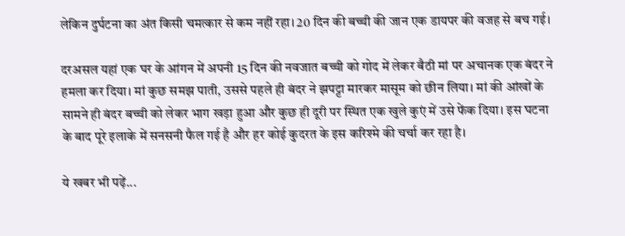लेकिन दुर्घटना का अंत किसी चमत्कार से कम नहीं रहा। 20 दिन की बच्ची की जान एक डायपर की वजह से बच गई।

दरअसल यहां एक घर के आंगन में अपनी 15 दिन की नवजात बच्ची को गोद में लेकर बैठी मां पर अचानक एक बंदर ने हमला कर दिया। मां कुछ समझ पाती, उससे पहले ही बंदर ने झपट्टा मारकर मासूम को छीन लिया। मां की आंखों के सामने ही बंदर बच्ची को लेकर भाग खड़ा हुआ और कुछ ही दूरी पर स्थित एक खुले कुएं में उसे फेंक दिया। इस घटना के बाद पूरे इलाके में सनसनी फैल गई है और हर कोई कुदरत के इस करिश्मे की चर्चा कर रहा है।

ये खबर भी पढ़ें...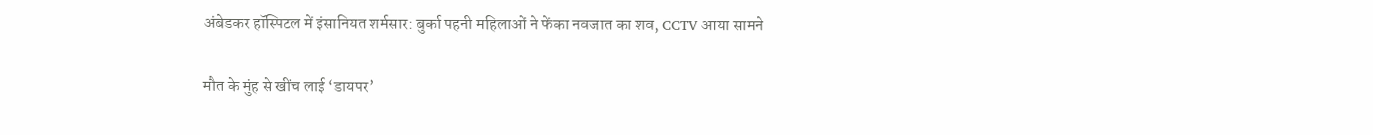अंबेडकर हॉस्पिटल में इंसानियत शर्मसार: बुर्का पहनी महिलाओं ने फेंका नवजात का शव, CCTV आया सामने

मौत के मुंह से खींच लाई ‘डायपर’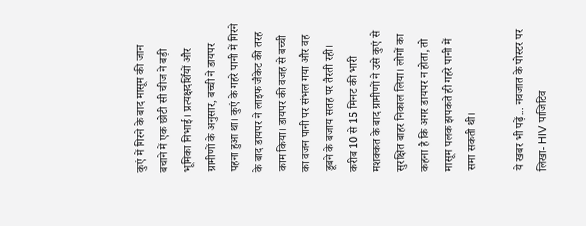कुएं में गिरने के बाद मासूम की जान बचाने में एक छोटी सी चीज ने बड़ी भूमिका निभाई। प्रत्यक्षदर्शियों और ग्रामीणों के अनुसार, बच्ची ने डायपर पहना हुआ था। कुएं के गहरे पानी में गिरने के बाद डायपर ने लाइफ जैकेट की तरह काम किया। डायपर की वजह से बच्ची का वजन पानी पर संभल गया और वह डूबने के बजाय सतह पर तैरती रही। करीब 10 से 15 मिनट की भारी मशक्कत के बाद ग्रामीणों ने उसे कुएं से सुरक्षित बाहर निकाल लिया। लोगों का कहना है कि अगर डायपर न होता, तो मासूम पलक झपकते ही गहरे पानी में समा सकती थी।

ये खबर भी पढ़ें... नवजात के पोस्टर पर लिखा- HIV पाजिटिव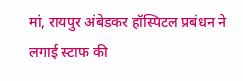मां, रायपुर अंबेडकर हॉस्पिटल प्रबंधन ने लगाई स्टाफ की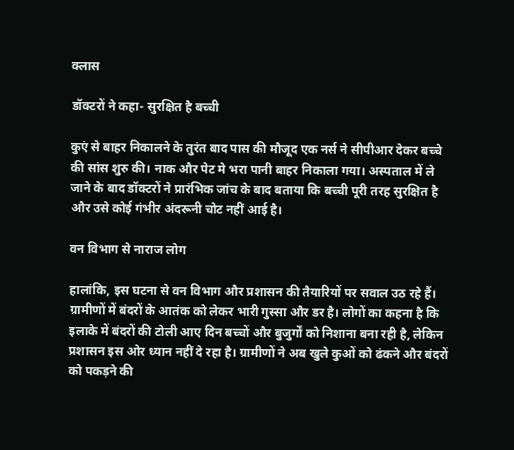क्लास

डॉक्टरों ने कहा- सुरक्षित है बच्ची

कुएं से बाहर निकालने के तुरंत बाद पास की मौजूद एक नर्स ने सीपीआर देकर बच्चे की सांस शुरु की। नाक और पेट मे भरा पानी बाहर निकाला गया। अस्पताल में ले जाने के बाद डॉक्टरों ने प्रारंभिक जांच के बाद बताया कि बच्ची पूरी तरह सुरक्षित है और उसे कोई गंभीर अंदरूनी चोट नहीं आई है।

वन विभाग से नाराज लोग

हालांकि, इस घटना से वन विभाग और प्रशासन की तैयारियों पर सवाल उठ रहे हैं। ग्रामीणों में बंदरों के आतंक को लेकर भारी गुस्सा और डर है। लोगों का कहना है कि इलाके में बंदरों की टोली आए दिन बच्चों और बुजुर्गों को निशाना बना रही है, लेकिन प्रशासन इस ओर ध्यान नहीं दे रहा है। ग्रामीणों ने अब खुले कुओं को ढंकने और बंदरों को पकड़ने की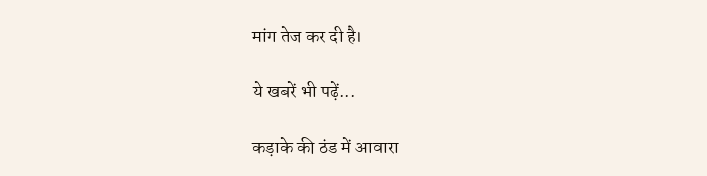मांग तेज कर दी है।

ये खबरें भी पढ़ें...

कड़ाके की ठंड में आवारा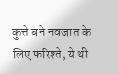कुत्ते बने नवजात के लिए फरिश्ते, ये थी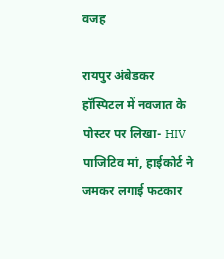वजह

रायपुर अंबेडकर हॉस्पिटल में नवजात के पोस्टर पर लिखा- HIV पाजिटिव मां, हाईकोर्ट ने जमकर लगाई फटकार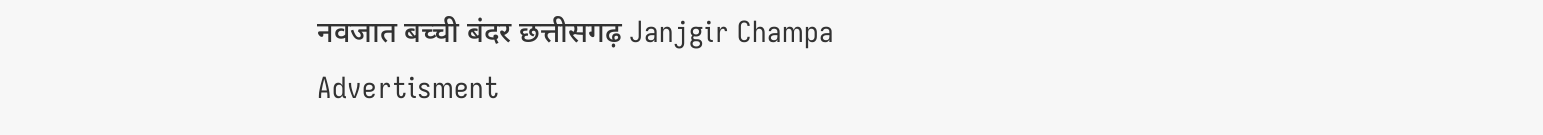नवजात बच्ची बंदर छत्तीसगढ़ Janjgir Champa
Advertisment